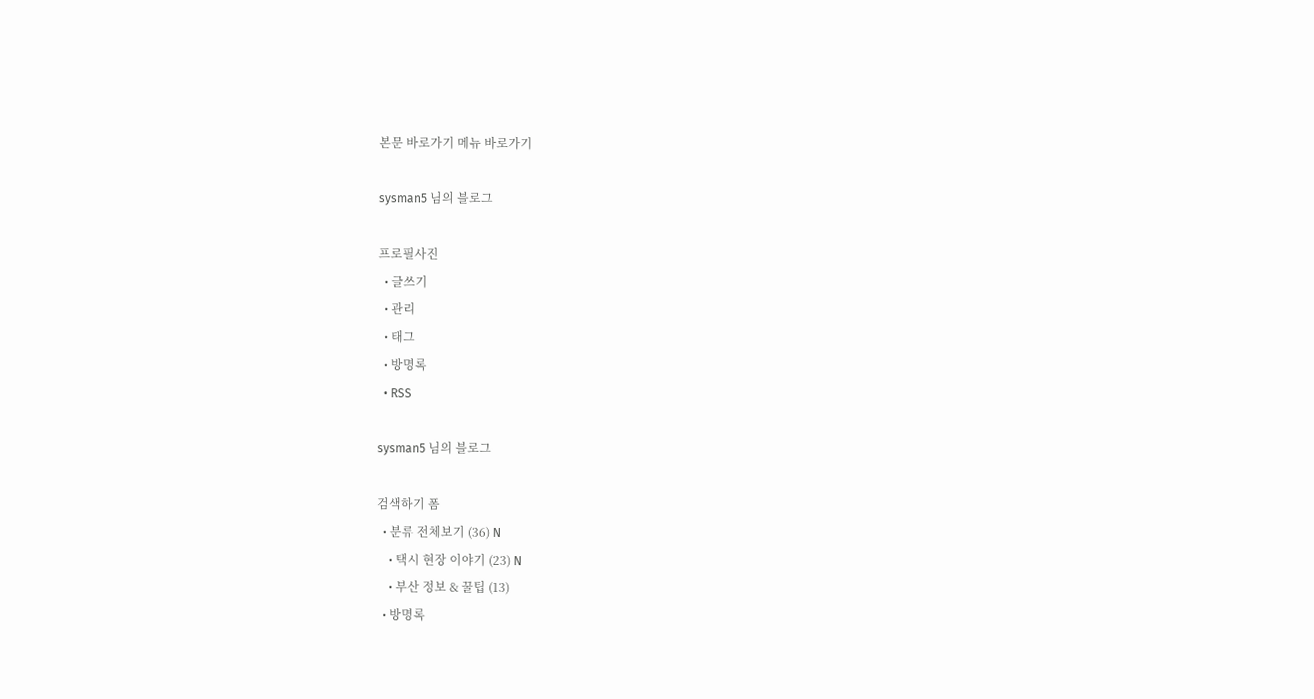본문 바로가기 메뉴 바로가기

sysman5 님의 블로그

프로필사진
  • 글쓰기
  • 관리
  • 태그
  • 방명록
  • RSS

sysman5 님의 블로그

검색하기 폼
  • 분류 전체보기 (36) N
    • 택시 현장 이야기 (23) N
    • 부산 정보 & 꿀팁 (13)
  • 방명록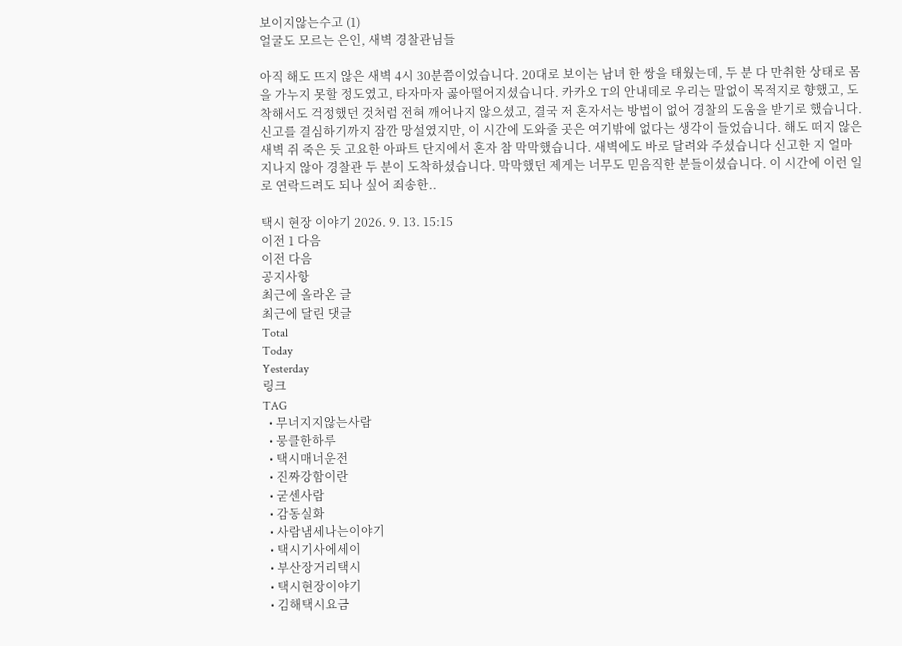보이지않는수고 (1)
얼굴도 모르는 은인, 새벽 경찰관님들

아직 해도 뜨지 않은 새벽 4시 30분쯤이었습니다. 20대로 보이는 남녀 한 쌍을 태웠는데, 두 분 다 만취한 상태로 몸을 가누지 못할 정도였고, 타자마자 곯아떨어지셨습니다. 카카오 T의 안내데로 우리는 말없이 목적지로 향했고, 도착해서도 걱정했던 것처럼 전혀 깨어나지 않으셨고, 결국 저 혼자서는 방법이 없어 경찰의 도움을 받기로 했습니다. 신고를 결심하기까지 잠깐 망설였지만, 이 시간에 도와줄 곳은 여기밖에 없다는 생각이 들었습니다. 해도 떠지 않은 새벽 쥐 죽은 듯 고요한 아파트 단지에서 혼자 참 막막했습니다. 새벽에도 바로 달려와 주셨습니다 신고한 지 얼마 지나지 않아 경찰관 두 분이 도착하셨습니다. 막막했던 제게는 너무도 믿음직한 분들이셨습니다. 이 시간에 이런 일로 연락드려도 되나 싶어 죄송한..

택시 현장 이야기 2026. 9. 13. 15:15
이전 1 다음
이전 다음
공지사항
최근에 올라온 글
최근에 달린 댓글
Total
Today
Yesterday
링크
TAG
  • 무너지지않는사람
  • 뭉클한하루
  • 택시매너운전
  • 진짜강함이란
  • 굳센사람
  • 감동실화
  • 사람냄세나는이야기
  • 택시기사에세이
  • 부산장거리택시
  • 택시현장이야기
  • 김해택시요금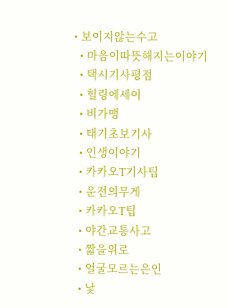• 보이지않는수고
  • 마음이따뜻해지는이야기
  • 택시기사평점
  • 힐링에세이
  • 비가맹
  • 태기초보기사
  • 인생이야기
  • 카카오T기사팁
  • 운전의무게
  • 카카오T팁
  • 야간교통사고
  • 짧을위로
  • 얼굴모르는은인
  • 낯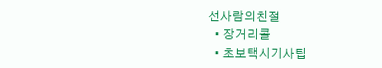선사람의친절
  • 장거리콜
  • 초보택시기사팁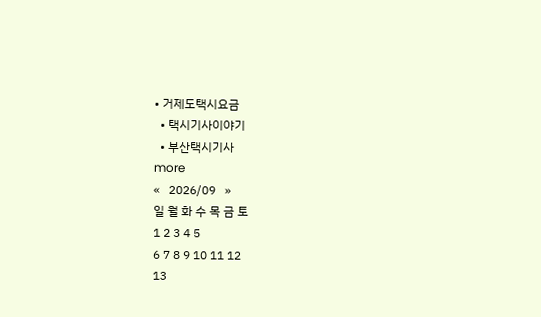• 거제도택시요금
  • 택시기사이야기
  • 부산택시기사
more
«   2026/09   »
일 월 화 수 목 금 토
1 2 3 4 5
6 7 8 9 10 11 12
13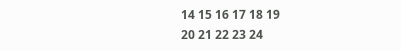14 15 16 17 18 19
20 21 22 23 24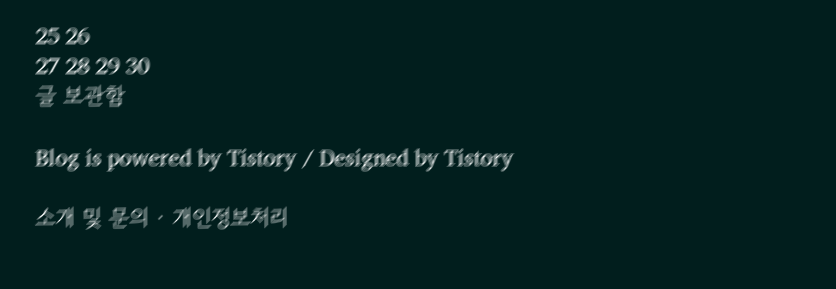25 26
27 28 29 30
글 보관함

Blog is powered by Tistory / Designed by Tistory

소개 및 문의 · 개인정보처리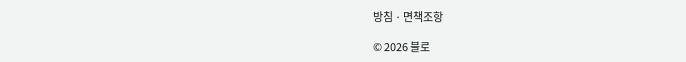방침 · 면책조항

© 2026 블로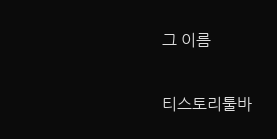그 이름

티스토리툴바